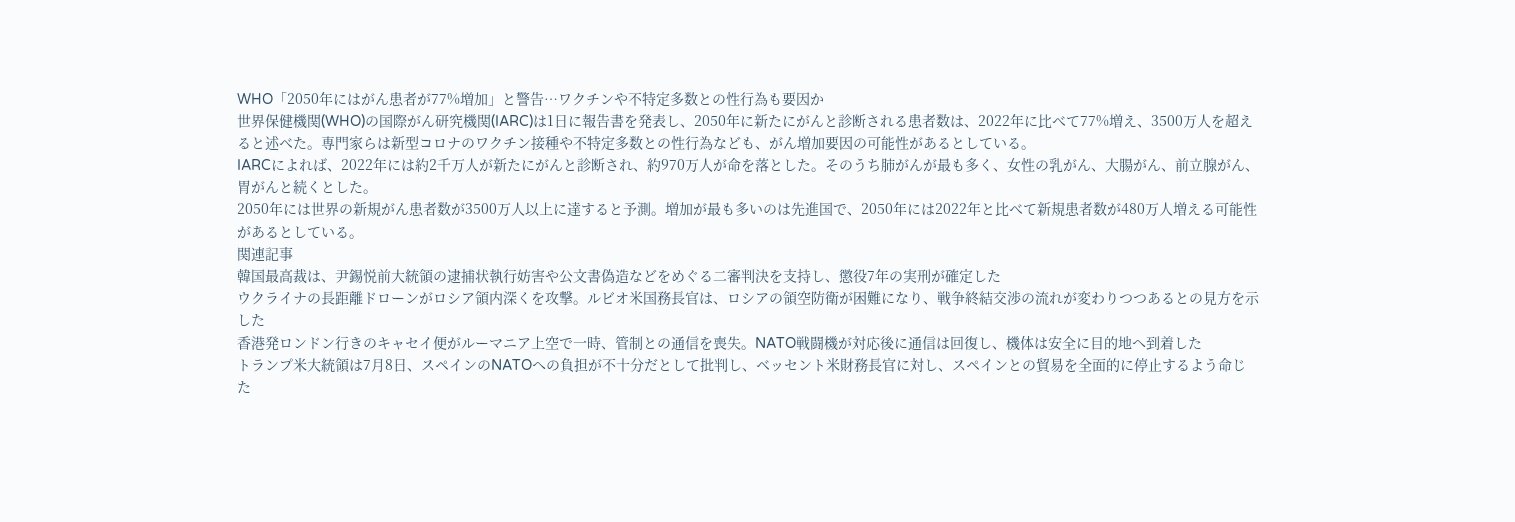WHO「2050年にはがん患者が77%増加」と警告…ワクチンや不特定多数との性行為も要因か
世界保健機関(WHO)の国際がん研究機関(IARC)は1日に報告書を発表し、2050年に新たにがんと診断される患者数は、2022年に比べて77%増え、3500万人を超えると述べた。専門家らは新型コロナのワクチン接種や不特定多数との性行為なども、がん増加要因の可能性があるとしている。
IARCによれば、2022年には約2千万人が新たにがんと診断され、約970万人が命を落とした。そのうち肺がんが最も多く、女性の乳がん、大腸がん、前立腺がん、胃がんと続くとした。
2050年には世界の新規がん患者数が3500万人以上に達すると予測。増加が最も多いのは先進国で、2050年には2022年と比べて新規患者数が480万人増える可能性があるとしている。
関連記事
韓国最高裁は、尹錫悦前大統領の逮捕状執行妨害や公文書偽造などをめぐる二審判決を支持し、懲役7年の実刑が確定した
ウクライナの長距離ドローンがロシア領内深くを攻撃。ルビオ米国務長官は、ロシアの領空防衛が困難になり、戦争終結交渉の流れが変わりつつあるとの見方を示した
香港発ロンドン行きのキャセイ便がルーマニア上空で一時、管制との通信を喪失。NATO戦闘機が対応後に通信は回復し、機体は安全に目的地へ到着した
トランプ米大統領は7月8日、スペインのNATOへの負担が不十分だとして批判し、ベッセント米財務長官に対し、スペインとの貿易を全面的に停止するよう命じた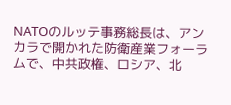NATOのルッテ事務総長は、アンカラで開かれた防衛産業フォーラムで、中共政権、ロシア、北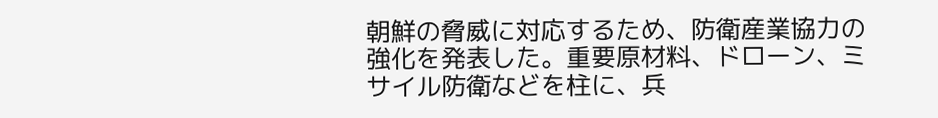朝鮮の脅威に対応するため、防衛産業協力の強化を発表した。重要原材料、ドローン、ミサイル防衛などを柱に、兵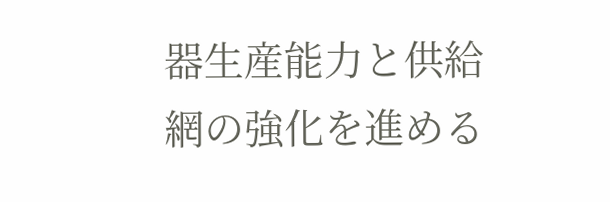器生産能力と供給網の強化を進める